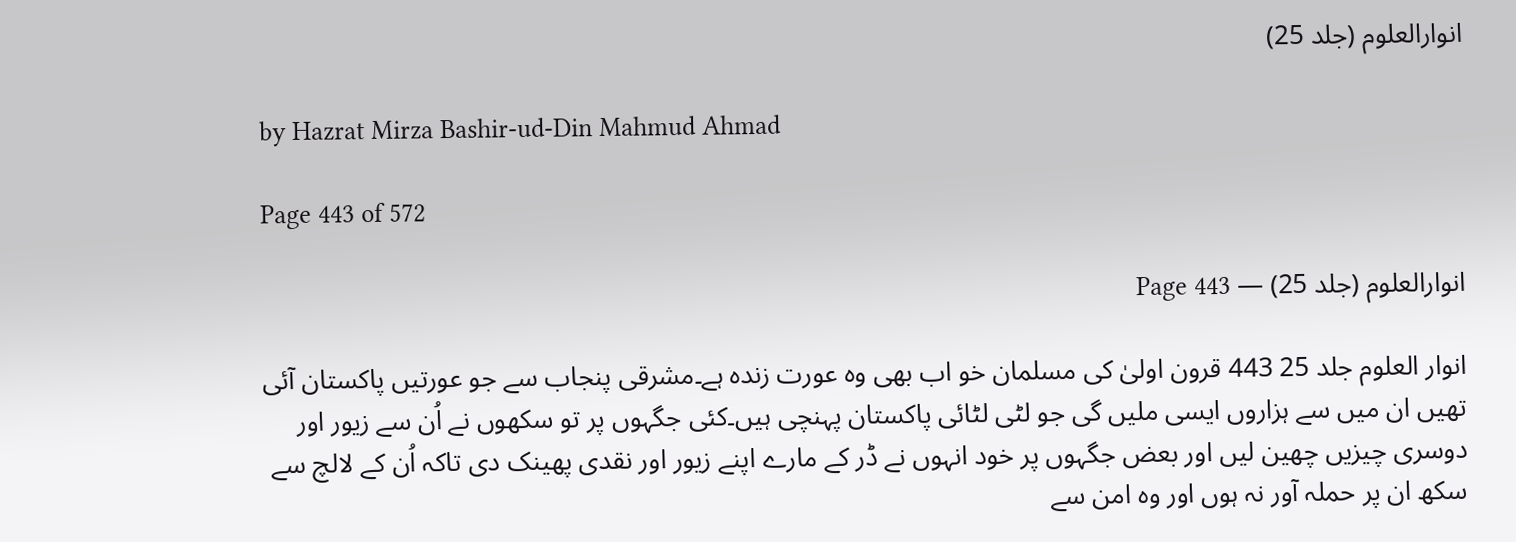انوارالعلوم (جلد 25)

by Hazrat Mirza Bashir-ud-Din Mahmud Ahmad

Page 443 of 572

انوارالعلوم (جلد 25) — Page 443

انوار العلوم جلد 25 443 قرون اولیٰ کی مسلمان خو اب بھی وہ عورت زندہ ہے۔مشرقی پنجاب سے جو عورتیں پاکستان آئی تھیں ان میں سے ہزاروں ایسی ملیں گی جو لٹی لٹائی پاکستان پہنچی ہیں۔کئی جگہوں پر تو سکھوں نے اُن سے زیور اور دوسری چیزیں چھین لیں اور بعض جگہوں پر خود انہوں نے ڈر کے مارے اپنے زیور اور نقدی پھینک دی تاکہ اُن کے لالچ سے سکھ ان پر حملہ آور نہ ہوں اور وہ امن سے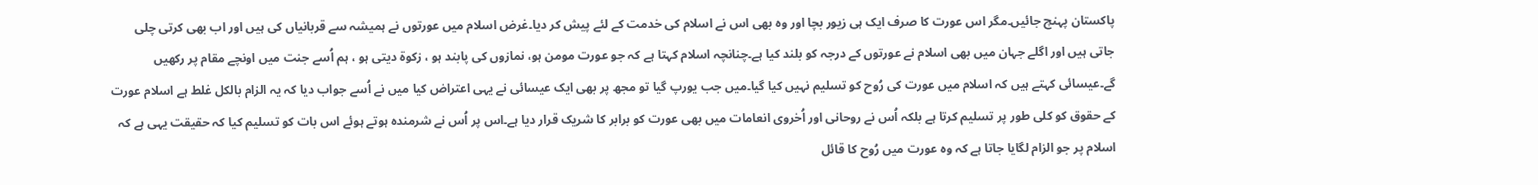پاکستان پہنچ جائیں۔مگر اس عورت کا صرف ایک ہی زیور بچا اور وہ بھی اس نے اسلام کی خدمت کے لئے پیش کر دیا۔غرض اسلام میں عورتوں نے ہمیشہ سے قربانیاں کی ہیں اور اب بھی کرتی چلی جاتی ہیں اور اگلے جہان میں بھی اسلام نے عورتوں کے درجہ کو بلند کیا ہے۔چنانچہ اسلام کہتا ہے کہ جو عورت مومن ہو، نمازوں کی پابند ہو ، زکوۃ دیتی ہو ، ہم اُسے جنت میں اونچے مقام پر رکھیں گے۔عیسائی کہتے ہیں کہ اسلام میں عورت کی رُوح کو تسلیم نہیں کیا گیا۔میں جب یورپ گیا تو مجھ پر بھی ایک عیسائی نے یہی اعتراض کیا میں نے اُسے جواب دیا کہ یہ الزام بالکل غلط ہے اسلام عورت کے حقوق کو کلی طور پر تسلیم کرتا ہے بلکہ اُس نے روحانی اور اُخروی انعامات میں بھی عورت کو برابر کا شریک قرار دیا ہے۔اس پر اُس نے شرمندہ ہوتے ہوئے اس بات کو تسلیم کیا کہ حقیقت یہی ہے کہ اسلام پر جو الزام لگایا جاتا ہے کہ وہ عورت میں رُوح کا قائل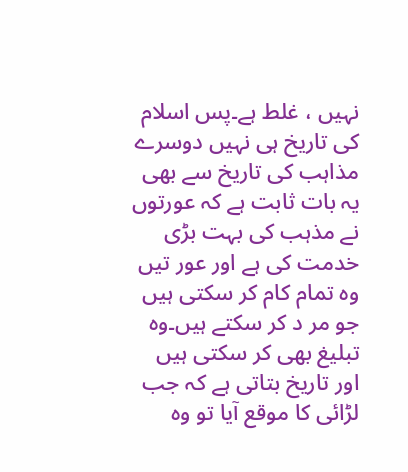نہیں ، غلط ہے۔پس اسلام کی تاریخ ہی نہیں دوسرے مذاہب کی تاریخ سے بھی یہ بات ثابت ہے کہ عورتوں نے مذہب کی بہت بڑی خدمت کی ہے اور عور تیں وہ تمام کام کر سکتی ہیں جو مر د کر سکتے ہیں۔وہ تبلیغ بھی کر سکتی ہیں اور تاریخ بتاتی ہے کہ جب لڑائی کا موقع آیا تو وہ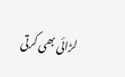لڑائی بھی کرتی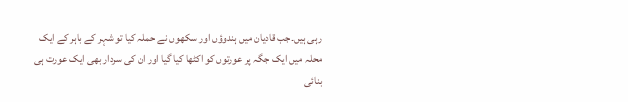رہی ہیں۔جب قادیان میں ہندوؤں اور سکھوں نے حملہ کیا تو شہر کے باہر کے ایک محلہ میں ایک جگہ پر عورتوں کو اکٹھا کیا گیا اور ان کی سردار بھی ایک عورت ہی بنائی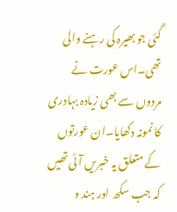گئی جو بھیرہ کی رہنے والی تھی۔اس عورت نے مردوں سے بھی زیادہ بہادری کا نمونہ دکھایا۔ان عورتوں کے متعلق یہ خبریں آئی تھیں کہ جب سکھ اور ہند و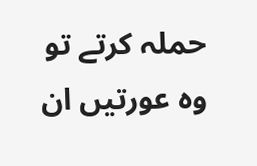حملہ کرتے تو وہ عورتیں ان